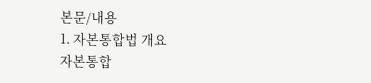본문/내용
1. 자본통합법 개요
자본통합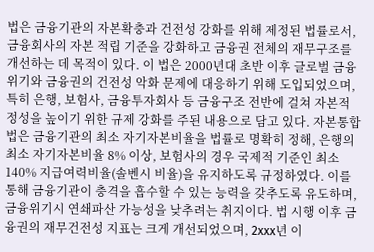법은 금융기관의 자본확충과 건전성 강화를 위해 제정된 법률로서, 금융회사의 자본 적립 기준을 강화하고 금융권 전체의 재무구조를 개선하는 데 목적이 있다. 이 법은 2000년대 초반 이후 글로벌 금융위기와 금융권의 건전성 악화 문제에 대응하기 위해 도입되었으며, 특히 은행, 보험사, 금융투자회사 등 금융구조 전반에 걸쳐 자본적정성을 높이기 위한 규제 강화를 주된 내용으로 담고 있다. 자본통합법은 금융기관의 최소 자기자본비율을 법률로 명확히 정해, 은행의 최소 자기자본비율 8% 이상, 보험사의 경우 국제적 기준인 최소 140% 지급여력비율(솔벤시 비율)을 유지하도록 규정하였다. 이를 통해 금융기관이 충격을 흡수할 수 있는 능력을 갖추도록 유도하며, 금융위기시 연쇄파산 가능성을 낮추려는 취지이다. 법 시행 이후 금융권의 재무건전성 지표는 크게 개선되었으며, 2xxx년 이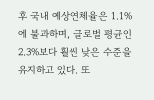후 국내 예상연체율은 1.1%에 불과하며, 글로벌 평균인 2.3%보다 훨씬 낮은 수준을 유지하고 있다. 또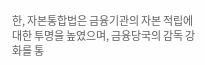한, 자본통합법은 금융기관의 자본 적립에 대한 투명을 높였으며, 금융당국의 감독 강화를 통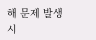해 문제 발생 시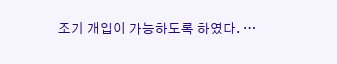조기 개입이 가능하도록 하였다. …